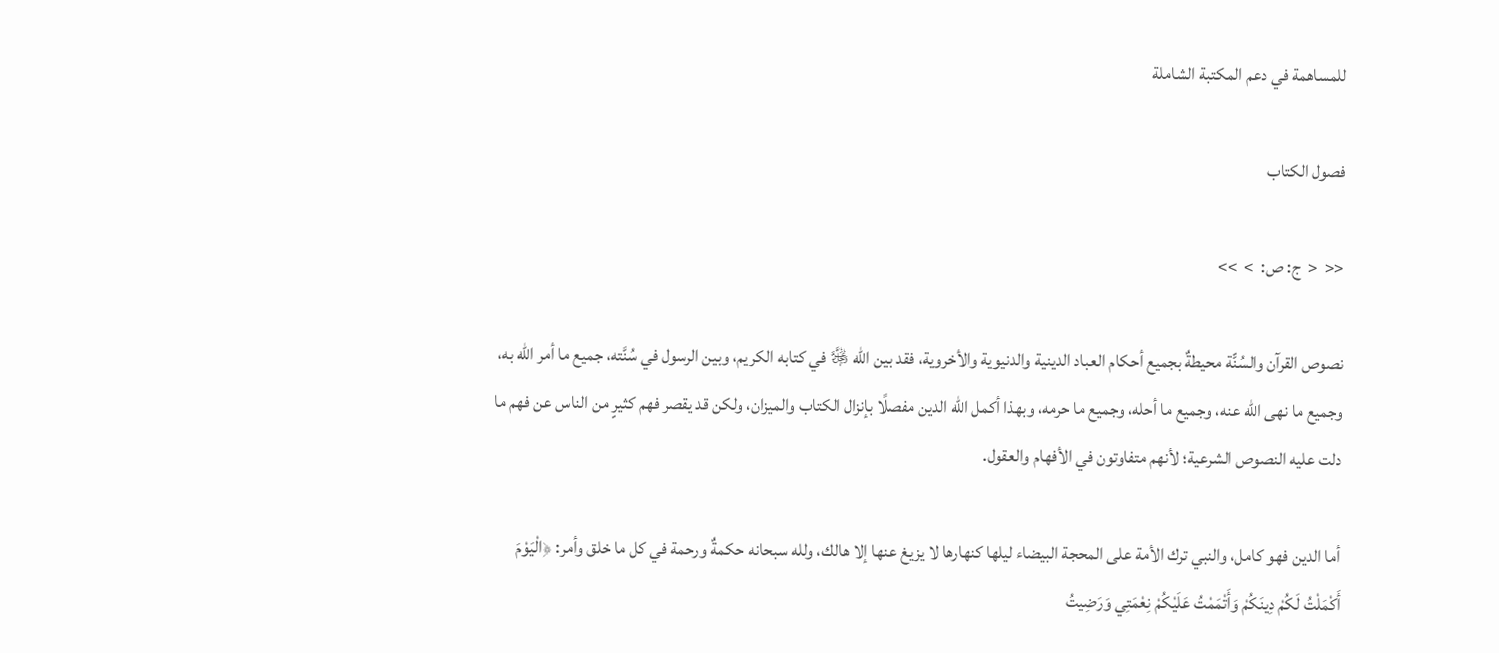للمساهمة في دعم المكتبة الشاملة

فصول الكتاب

<<  <  ج: ص:  >  >>

نصوص القرآن والسُنًّة محيطةٌ بجميع أحكام العباد الدينية والدنيوية والأخروية، فقد بين الله ﷿ في كتابه الكريم، وبين الرسول في سُنَّته، جميع ما أمر الله به، وجميع ما نهى الله عنه، وجميع ما أحله، وجميع ما حرمه، وبهذا أكمل الله الدين مفصلًا بإنزال الكتاب والميزان، ولكن قد يقصر فهم كثيرٍ من الناس عن فهم ما دلت عليه النصوص الشرعية؛ لأنهم متفاوتون في الأفهام والعقول.

أما الدين فهو كامل، والنبي ترك الأمة على المحجة البيضاء ليلها كنهارها لا يزيغ عنها إلا هالك، ولله سبحانه حكمةٌ ورحمة في كل ما خلق وأمر: ﴿الْيَوْمَ أَكْمَلْتُ لَكُمْ دِينَكُمْ وَأَتْمَمْتُ عَلَيْكُمْ نِعْمَتِي وَرَضِيتُ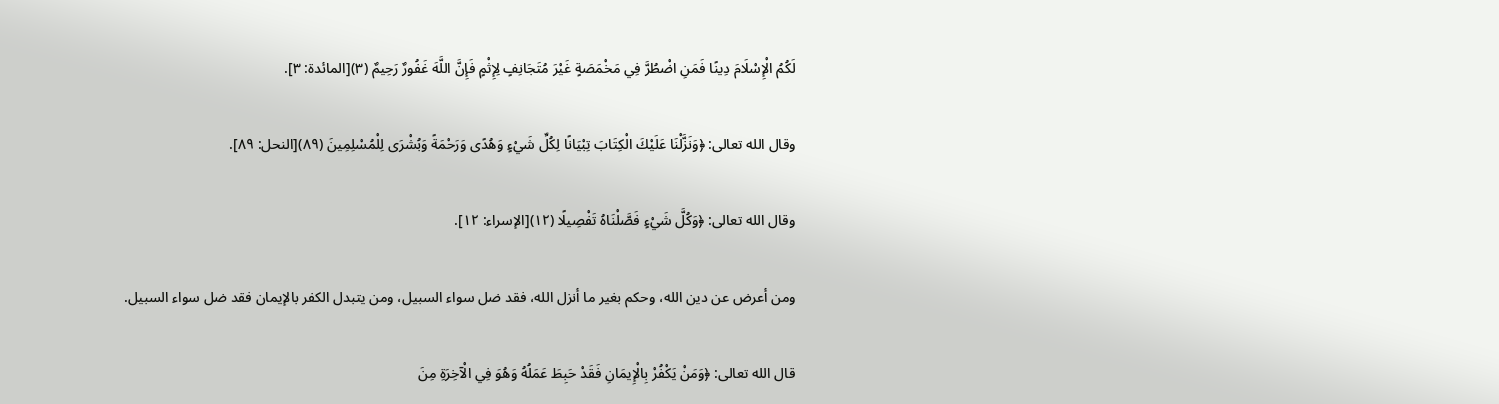لَكُمُ الْإِسْلَامَ دِينًا فَمَنِ اضْطُرَّ فِي مَخْمَصَةٍ غَيْرَ مُتَجَانِفٍ لِإِثْمٍ فَإِنَّ اللَّهَ غَفُورٌ رَحِيمٌ (٣)[المائدة: ٣].

وقال الله تعالى: ﴿وَنَزَّلْنَا عَلَيْكَ الْكِتَابَ تِبْيَانًا لِكُلِّ شَيْءٍ وَهُدًى وَرَحْمَةً وَبُشْرَى لِلْمُسْلِمِينَ (٨٩)[النحل: ٨٩].

وقال الله تعالى: ﴿وَكُلَّ شَيْءٍ فَصَّلْنَاهُ تَفْصِيلًا (١٢)[الإسراء: ١٢].

ومن أعرض عن دين الله، وحكم بغير ما أنزل الله، فقد ضل سواء السبيل، ومن يتبدل الكفر بالإيمان فقد ضل سواء السبيل.

قال الله تعالى: ﴿وَمَنْ يَكْفُرْ بِالْإِيمَانِ فَقَدْ حَبِطَ عَمَلُهُ وَهُوَ فِي الْآخِرَةِ مِنَ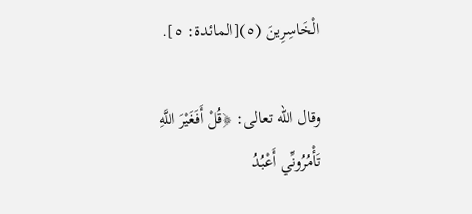الْخَاسِرِينَ (٥)[المائدة: ٥].

وقال الله تعالى: ﴿قُلْ أَفَغَيْرَ اللَّهِ تَأْمُرُونِّي أَعْبُدُ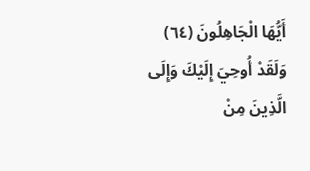أَيُّهَا الْجَاهِلُونَ (٦٤) وَلَقَدْ أُوحِيَ إِلَيْكَ وَإِلَى الَّذِينَ مِنْ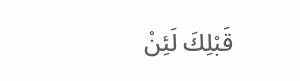قَبْلِكَ لَئِنْ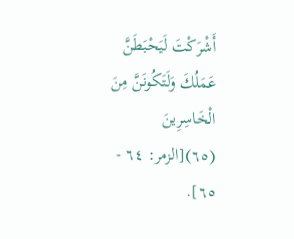أَشْرَكْتَ لَيَحْبَطَنَّ عَمَلُكَ وَلَتَكُونَنَّ مِنَ الْخَاسِرِينَ (٦٥)[الزمر: ٦٤ - ٦٥].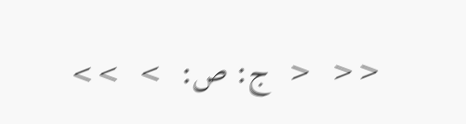<<  <  ج: ص:  >  >>